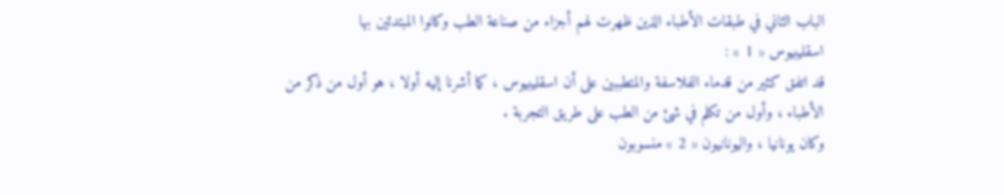الباب الثاني في طبقات الأطباء الذين ظهرت لهم أجزاء من صناعة الطب وكانوا المبتدئين بها
اسقليبيوس « 1 » :
قد اتفق كثير من قدماء الفلاسفة والمتطببين على أن اسقليبيوس ، كما أشرنا إليه أولا ، هو أول من ذكر من الأطباء ، وأول من تكلم في شئ من الطب على طريق التجربة .
وكان يونانيا ، واليونانيون « 2 » منسوبون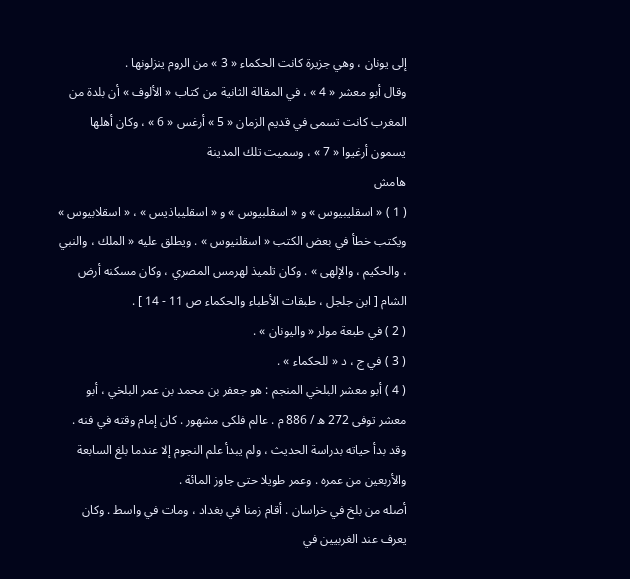إلى يونان ، وهي جزيرة كانت الحكماء « 3 » من الروم ينزلونها .
وقال أبو معشر « 4 » ، في المقالة الثانية من كتاب « الألوف » أن بلدة من المغرب كانت تسمى في قديم الزمان « 5 » أرغس « 6 » ، وكان أهلها يسمون أرغيوا « 7 » ، وسميت تلك المدينة
هامش
( 1 ) « اسقليبيوس » و « اسقلبيوس » و « اسقليباذيس » ، « اسقلابيوس » ويكتب خطأ في بعض الكتب « اسقلنيوس » . ويطلق عليه « الملك ، والنبي ، والحكيم ، والإلهى » . وكان تلميذ لهرمس المصري ، وكان مسكنه أرض الشام [ ابن جلجل ، طبقات الأطباء والحكماء ص 11 - 14 ] .
( 2 ) في طبعة مولر « واليونان » .
( 3 ) في ج ، د « للحكماء » .
( 4 ) أبو معشر البلخي المنجم : هو جعفر بن محمد بن عمر البلخي ، أبو معشر توفى 272 ه / 886 م . عالم فلكى مشهور . كان إمام وقته في فنه . وقد بدأ حياته بدراسة الحديث ، ولم يبدأ علم النجوم إلا عندما بلغ السابعة والأربعين من عمره . وعمر طويلا حتى جاوز المائة .
أصله من بلخ في خراسان . أقام زمنا في بغداد ، ومات في واسط . وكان يعرف عند الغربيين في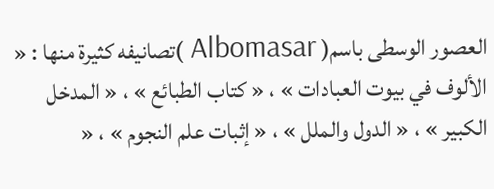العصور الوسطى باسم( Albomasar )تصانيفه كثيرة منها : « الألوف في بيوت العبادات » ، « كتاب الطبائع » ، « المدخل الكبير » ، « الدول والملل » ، « إثبات علم النجوم » ، «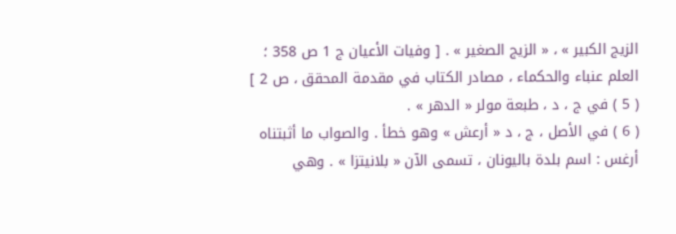الزيج الكبير » ، « الزيج الصغير » . [ وفيات الأعيان ج 1 ص 358 ؛ العلم عنباء والحكماء ، مصادر الكتاب في مقدمة المحقق ، ص 2 ]
( 5 ) في ج ، د ، طبعة مولر « الدهر » .
( 6 ) في الأصل ، ج ، د « أرعش » وهو خطأ . والصواب ما أثبتناه
أرغس : اسم بلدة باليونان ، تسمى الآن « بلانيتزا » . وهي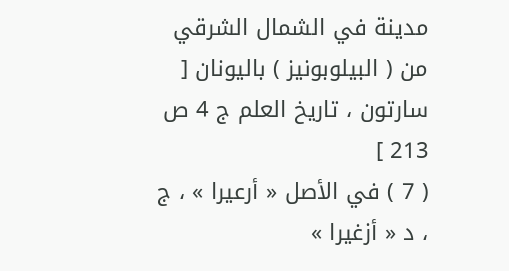مدينة في الشمال الشرقي من ( البيلوبونيز ) باليونان [ سارتون ، تاريخ العلم ج 4 ص 213 ]
( 7 ) في الأصل « أرعيرا » ، ج ، د « أزغيرا »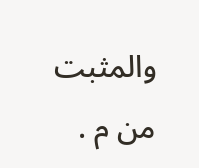والمثبت من م .